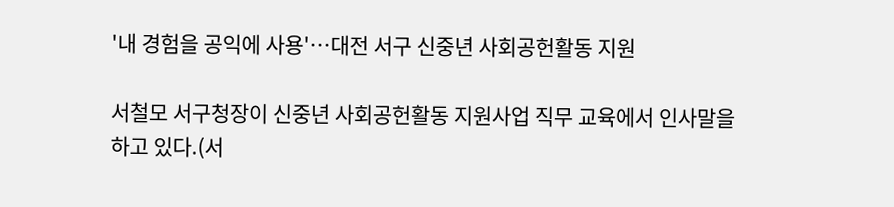'내 경험을 공익에 사용'…대전 서구 신중년 사회공헌활동 지원

서철모 서구청장이 신중년 사회공헌활동 지원사업 직무 교육에서 인사말을 하고 있다.(서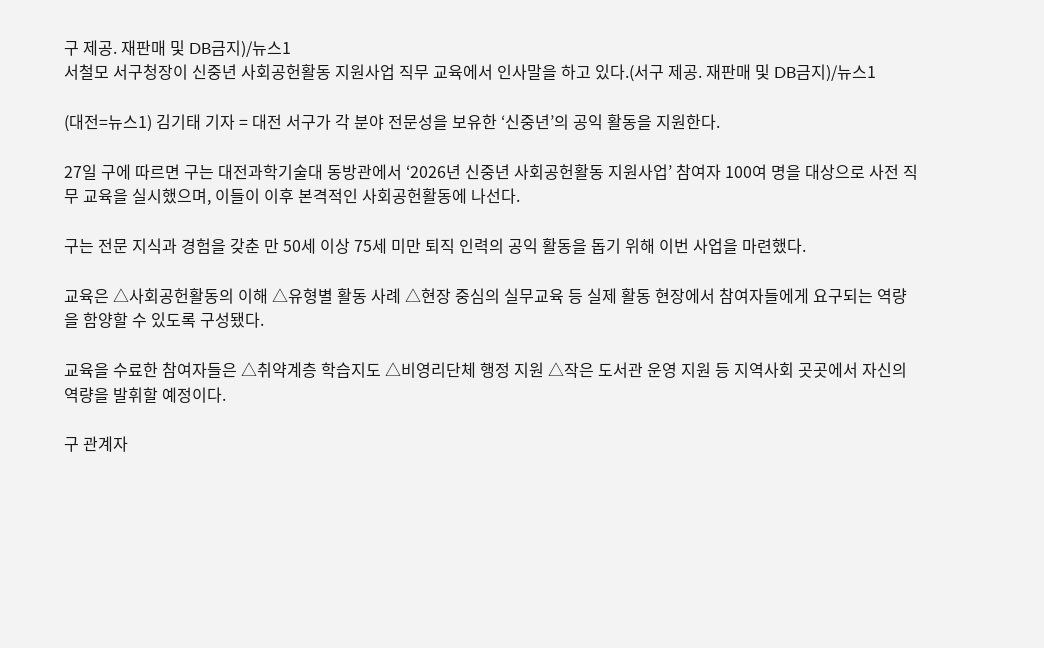구 제공. 재판매 및 DB금지)/뉴스1
서철모 서구청장이 신중년 사회공헌활동 지원사업 직무 교육에서 인사말을 하고 있다.(서구 제공. 재판매 및 DB금지)/뉴스1

(대전=뉴스1) 김기태 기자 = 대전 서구가 각 분야 전문성을 보유한 ‘신중년’의 공익 활동을 지원한다.

27일 구에 따르면 구는 대전과학기술대 동방관에서 ‘2026년 신중년 사회공헌활동 지원사업’ 참여자 100여 명을 대상으로 사전 직무 교육을 실시했으며, 이들이 이후 본격적인 사회공헌활동에 나선다.

구는 전문 지식과 경험을 갖춘 만 50세 이상 75세 미만 퇴직 인력의 공익 활동을 돕기 위해 이번 사업을 마련했다.

교육은 △사회공헌활동의 이해 △유형별 활동 사례 △현장 중심의 실무교육 등 실제 활동 현장에서 참여자들에게 요구되는 역량을 함양할 수 있도록 구성됐다.

교육을 수료한 참여자들은 △취약계층 학습지도 △비영리단체 행정 지원 △작은 도서관 운영 지원 등 지역사회 곳곳에서 자신의 역량을 발휘할 예정이다.

구 관계자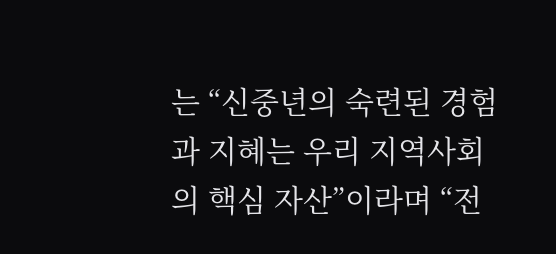는 “신중년의 숙련된 경험과 지혜는 우리 지역사회의 핵심 자산”이라며 “전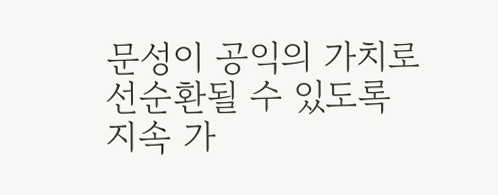문성이 공익의 가치로 선순환될 수 있도록 지속 가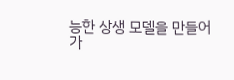능한 상생 모델을 만들어 가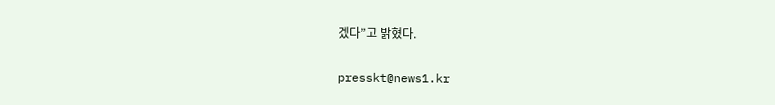겠다”고 밝혔다.

presskt@news1.kr